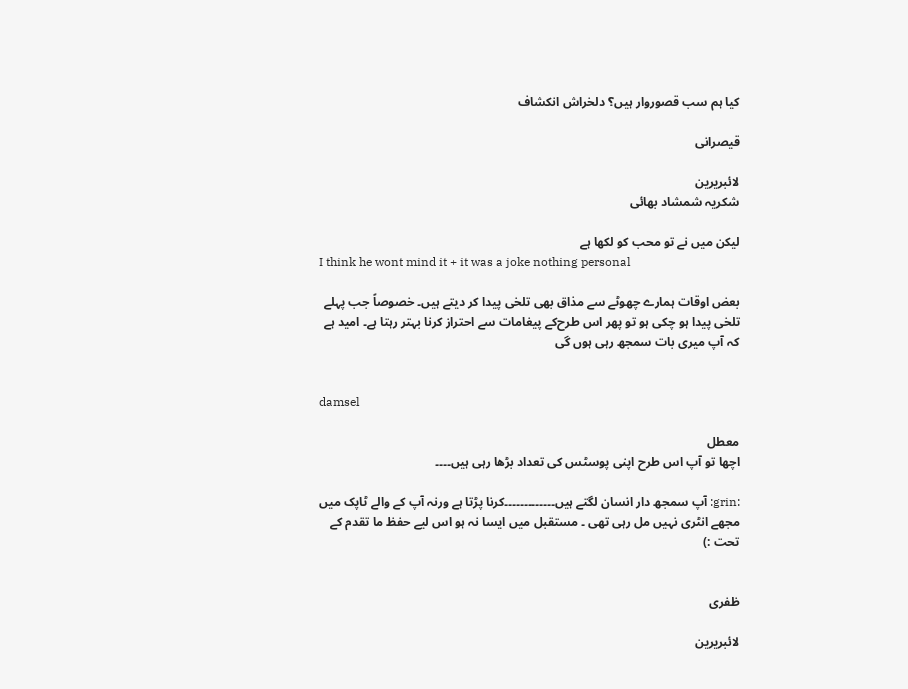کیا ہم سب قصوروار ہیں؟ دلخراش انکشاف

قیصرانی

لائبریرین
شکریہ شمشاد بھائی

لیکن میں نے تو محب کو لکھا ہے
I think he wont mind it + it was a joke nothing personal

بعض اوقات ہمارے چھوٹے سے مذاق بھی تلخی پیدا کر دیتے ہیں۔ خصوصاً جب پہلے تلخی پیدا ہو چکی ہو تو پھر اس طرح‌کے پیغامات سے احتراز کرنا بہتر رہتا ہے۔ امید ہے کہ آپ میری بات سمجھ رہی ہوں گی


damsel

معطل
اچھا تو آپ اس طرح اپنی پوسٹس کی تعداد بڑھا رہی ہیں۔۔۔۔

:grin: آپ سمجھ دار انسان لگتے ہیں۔۔۔۔۔۔۔۔۔۔۔۔۔کرنا پڑتا ہے ورنہ آپ کے والے ٹاپک میں مجھے انٹری نہیں مل رہی تھی ۔ مستقبل میں ایسا نہ ہو اس لیے حفظ ما تقدم کے تحت :)


ظفری

لائبریرین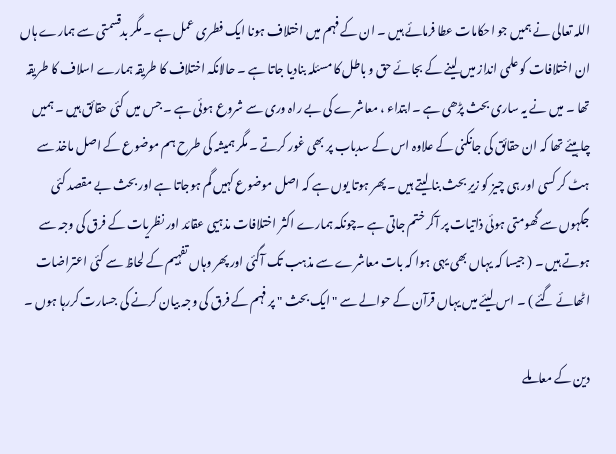اللہ تعالی نے ہمیں جو احکامات عطا فرمائے ہیں ۔ ان کے فہم میں اختلاف ہونا ایک فطری عمل ہے ۔ مگر بدقسمتی سے ہمارے ہاں ان اختلافات کو علمی انداز میں لینے کے بجائے حق و باطل کا مسئلہ بنادیا جاتا ہے ۔ حالانکہ اختلاف کا طریقہ ہمارے اسلاف کا طریقہ تھا ۔ میں نے یہ ساری بحث پڑھی ہے ۔ابتداء ، معاشرے کی بے راہ وری سے شروع ہوئی ہے ۔ جس میں‌ کئی حقائق ہیں ۔ ہمیں چاہیئے تھا کہ ان حقائق کی جانکنی کے علاوہ اس کے سدباب پر بھی غور کرتے ۔ مگر ہمیشہ کی طرح ہم موضوع کے اصل ماخذ سے ہٹ کر کسی اور ہی چیز کو زیرِ بحث بنا لیتے ہیں ۔ پھر ہوتا یوں ہے کہ اصل موضوع کہیں گم ہوجاتا ہے اور بحث بے مقصد کئی جگہوں سے گھومتی ہوئی ذاتیات پر آکر ختم جاتی ہے ۔چونکہ ہمارے اکثر اختلافات مذہیی عقائد اور نظریات کے فرق کی وجہ سے ہوتے ہیں ۔ ( جیسا کہ یہاں بھی یہی ہوا کہ بات معاشرے سے مذہب تک آگئی اور پھر وہاں تفہیم کے لحاظ سے کئی اعتراضات اٹھائے گئے ) ۔ اس لیئے میں یہاں قرآن کے حوالے سے " ایک بحث " پر فہم کے فرق کی وجہ بیان کرنے کی جسارت کررہا ہوں ۔

دین کے معاملے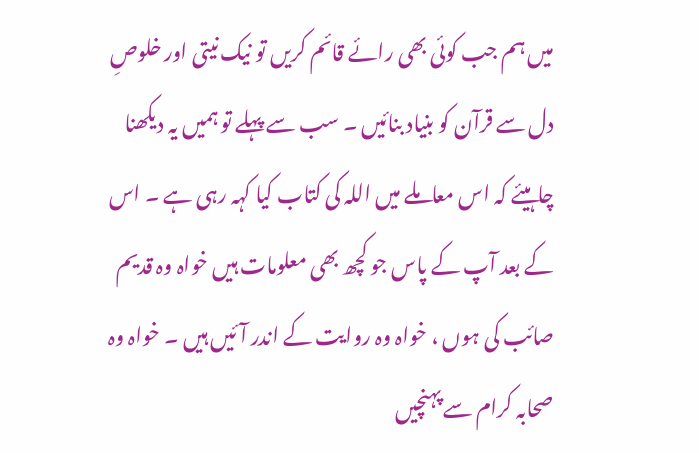میں‌ ہم جب کوئی بھی رائے قائم کریں تو نیک نیتی اور خلوصِ دل سے قرآن کو بنیاد بنائیں ۔ سب سے پہلے تو ہمیں یہ دیکھنا چاہیئے کہ اس معاملے میں اللہ کی کتاب کیا کہہ رہی ہے ۔ اس کے بعد آپ کے پاس جو کچھ بھی معلومات ہیں خواہ وہ قدیم صائب کی ہوں ، خواہ وہ روایت کے اندر آئیں ہیں ۔ خواہ وہ صحابہ کرام سے پہنچیں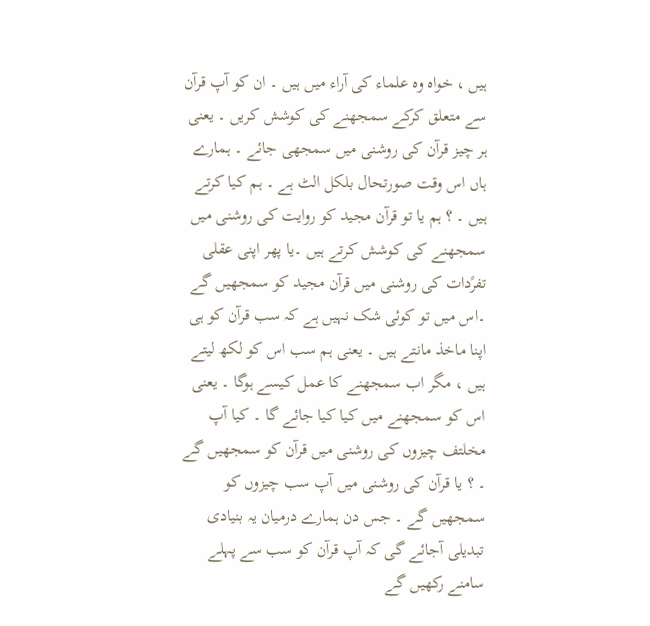ہیں ، خواہ وہ علماء کی آراء میں ہیں ۔ ان کو آپ قرآن سے متعلق کرکے سمجھنے کی کوشش کریں ۔ یعنی ہر چیز قرآن کی روشنی میں سمجھی جائے ۔ ہمارے ہاں اس وقت صورتحال بلکل الٹ ہے ۔ ہم کیا کرتے ہیں ۔ ؟ ہم یا تو قرآن مجید کو روایت کی روشنی میں سمجھنے کی کوشش کرتے ہیں ۔یا پھر اپنی عقلی تفرًدات کی روشنی میں قرآن مجید کو سمجھیں گے ۔اس میں تو کوئی شک نہیں ہے کہ سب قرآن کو ہی اپنا ماخذ مانتے ہیں ۔ یعنی ہم سب اس کو لکھ لیتے ہیں ، مگر اب سمجھنے کا عمل کیسے ہوگا ۔ یعنی اس کو سمجھنے میں کیا کیا جائے گا ۔ کیا آپ مخلتف چیزوں کی روشنی میں قرآن کو سمجھیں گے ۔ ؟ یا قرآن کی روشنی میں آپ سب چیزوں کو سمجھیں گے ۔ جس دن ہمارے درمیان یہ بنیادی تبدیلی آجائے گی کہ آپ قرآن کو سب سے پہلے سامنے رکھیں گے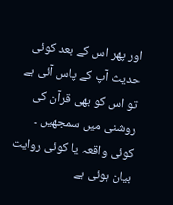اور پھر اس کے بعد کوئی حدیث آپ کے پاس آئی ہے تو اس کو بھی قرآن کی روشنی میں سمجھیں ۔ کوئی واقعہ یا کوئی روایت بیان ہوئی ہے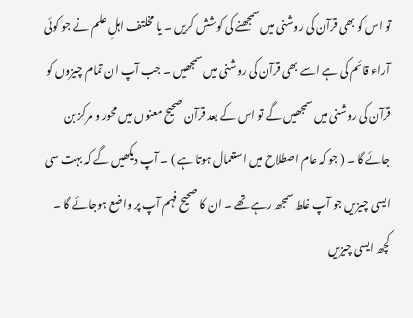تو اس کو بھی قرآن کی روشنی میں سمجھنے کی کوشش کریں ۔ یا مخلتف اہلِ علم نے جو کوئی آراء قائم کی ہے اسے بھی قرآن کی روشنی میں سمجھیں ۔ جب آپ ان تمام چیزوں کو قرآن کی روشنی میں سمجھیں گے تو اس کے بعد قرآن صحیح معنوں میں محور و مرکز بن جائے گا ۔ ( جو کہ عام اصطلاح میں استعمال ہوتا ہے ) ۔ آپ دیکھیں گے کہ بہت سی ایسی چیزیں جو آپ غلط سمجھ رہے تھے ۔ ان کا صحیح فہم آپ پر واضع ہوجائے گا ۔ کچھ ایسی چیزیں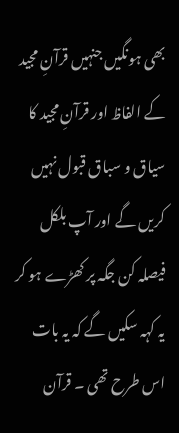بھی ہونگیں جنہیں قرآنِ مجید کے الفاظ اور قرآنِ مجید کا سیاق و سباق قبول نہیں کریں گے اور آپ بلکل فیصلہ کن جگہ پر کھڑے ہو کر یہ کہہ سکیں گے کہ یہ بات اس طرح تھی ۔ قرآن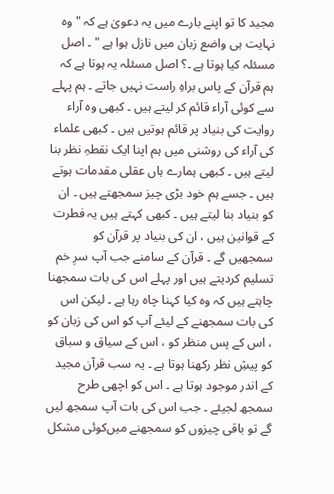مجید کا تو اپنے بارے میں‌ یہ دعویٰ ہے کہ " وہ نہایت ہی واضع زبان میں نازل ہوا ہے " ۔ اصل مسئلہ کیا ہوتا ہے ۔؟ اصل مسئلہ یہ ہوتا ہے کہ ہم قرآن کے پاس براہِ راست نہیں جاتے ۔ ہم پہلے سے کوئی آراء قائم کر لیتے ہیں ۔ کبھی وہ آراء روایت کی بنیاد پر قائم ہوتیں ہیں ۔ کبھی علماء کی آراء کی روشنی میں ہم اپنا ایک نقطہِ نظر بنا لیتے ہیں ۔ کبھی ہمارے ہاں عقلی مقدمات ہوتے ہیں ۔ جسے ہم خود بڑی چیز سمجھتے ہیں ۔ ان کو بنیاد بنا لیتے ہیں ۔ کبھی کہتے ہیں یہ فطرت کے قوانین ہیں ، ان کی بنیاد پر قرآن کو سمجھیں گے ۔ قرآن کے سامنے جب آپ سرِ خم تسلیم کردیتے ہیں اور پہلے اس کی بات سمجھنا چاہتے ہیں کہ وہ کیا کہنا چاہ رہا ہے ۔ لیکن اس کی بات سمجھنے کے لیئے آپ کو اس کی زبان کو ، اس کے پس منظر کو ، اس کے سیاق و سباق کو پیشِ نظر رکھنا ہوتا ہے ۔ یہ سب قرآن مجید کے اندر موجود ہوتا ہے ۔ اس کو اچھی طرح سمجھ لجیئے ۔ جب اس کی بات آپ سمجھ لیں گے تو باقی چیزوں کو سمجھنے میں‌کوئی مشکل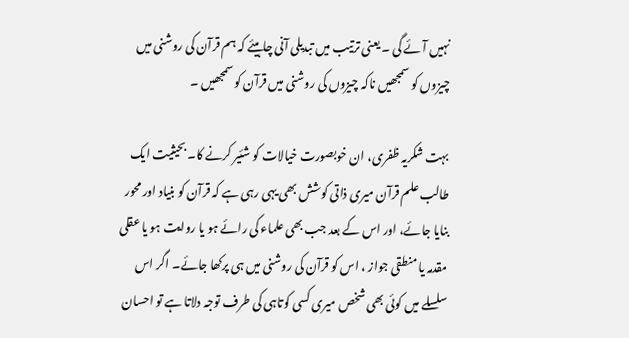نہیں آئے گی ۔ یعنی ترتیب میں تبدیلی آنی چاہیئے کہ ہم قرآن کی روشنی میں چیزوں کو سمجھیں ناکہ چیزوں کی روشنی میں قرآن کو سمجھیں ۔

بہت شکریہ ظفری، ان خوبصورت خیالات کو شئیر کرنے کا۔ بحیثیت ایک طالب علم قرآن میری ذاتی کوشش بھی یہی رہی ہے کہ قرآن کو بنیاد اور محور بنایا جائے، اور اس کے بعد جب بھی علماء کی رائے ہو یا روایت ہو یا عقلی مقدمہ یا منطقی جواز ، اس کو قرآن کی روشنی میں ہی پرکھا جائے۔ اگر اس سلسلے میں‌ کوئی بھی شخص میری کسی کوتاہی کی طرف توجہ دلاتا ہے تو احسان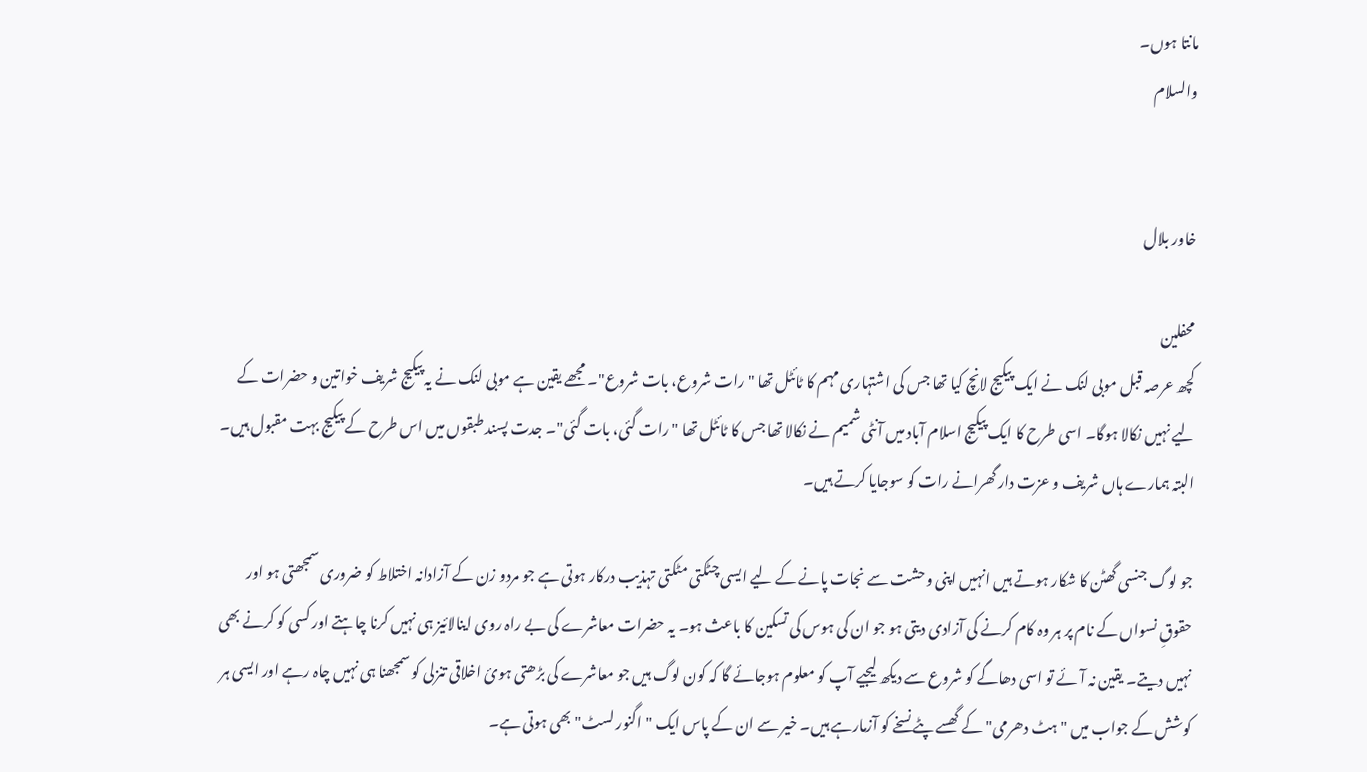مانتا ہوں۔
والسلام


خاور بلال

محفلین
کچھ عرصہ قبل موبی لنک نے ایک پیکیج لانچ کیا تھا جس کی اشتہاری مہم کا ٹائٹل تھا "رات شروع، بات شروع"۔ مجھے یقین ہے موبی لنک نے یہ پیکیج شریف خواتین و حضرات کے لیے نہیں نکالا ہوگا۔ اسی طرح کا ایک پیکیج اسلام آباد میں آنٹی شمیم نے نکالا تھا جس کا ٹائٹل تھا "رات گئی، بات گئی"۔ جدت پسند طبقوں میں اس طرح کے پیکیج بہت مقبول ہیں۔ البتہ ہمارے ہاں شریف و عزت دار گھرانے رات کو سوجایا کرتے ہیں۔

جو لوگ جنسی گھٹن کا شکار ہوتے ہیں انہیں اپنی وحشت سے نجات پانے کے لیے ایسی چٹکتی مٹکتی تہذیب درکار ہوتی ہے جو مردو زن کے آزادانہ اختلاط کو ضروری سمجھتی ہو اور حقوقِ نسواں کے نام پر ہر وہ کام کرنے کی آزادی دیتی ہو جو ان کی ہوس کی تسکین کا باعث ہو۔ یہ حضرات معاشرے کی بے راہ روی اینالائیز ہی نہیں کرنا چاہتے اور کسی کو کرنے بھی نہیں دیتے۔ یقین نہ آئے تو اسی دھاگے کو شروع سے دیکھ لیجیے آپ کو معلوم ہوجائے گا کہ کون لوگ ہیں جو معاشرے کی بڑھتی ہوئ اخلاقی تنزلی کو سمجھنا ہی نہیں چاہ رہے اور ایسی ہر کوشش کے جواب میں "ہٹ دھرمی" کے گھسے پٹے نسخے کو آزمارہے ہیں۔ خیر سے ان کے پاس ایک "اگنور لسٹ" بھی ہوتی ہے۔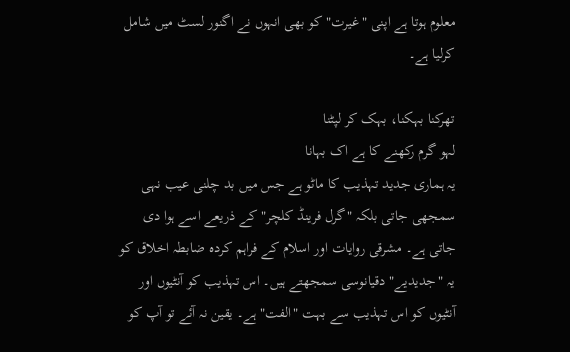معلوم ہوتا ہے اپنی "غیرت" کو بھی انہوں نے اگنور لسٹ میں شامل کرلیا ہے۔

تھرکنا بہکنا، بہک کر لپٹنا
لہو گرم رکھنے کا ہے اک بہانا
یہ ہماری جدید تہذیب کا ماٹو ہے جس میں بد چلنی عیب نہی سمجھی جاتی بلکہ "گرل فرینڈ کلچر" کے ذریعے اسے ہوا دی جاتی ہے۔ مشرقی روایات اور اسلام کے فراہم کردہ ضابطہ اخلاق کو یہ "جدیدیے" دقیانوسی سمجھتے ہیں۔ اس تہذیب کو آنٹیوں اور آنٹیوں کو اس تہذیب سے بہت "الفت" ہے۔ یقین نہ آئے تو آپ کو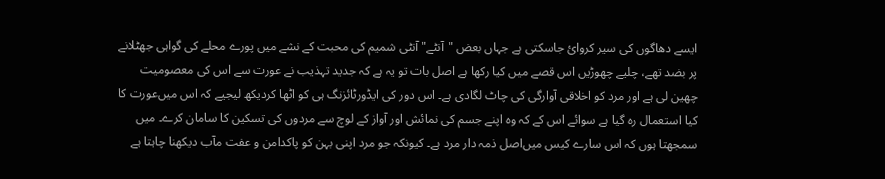ایسے دھاگوں کی سیر کروائ جاسکتی ہے جہاں‌ بعض "آنٹے" آنٹی شمیم کی محبت کے نشے میں پورے محلے کی گواہی جھٹلانے پر بضد تھے، چلیے چھوڑیں اس قصے میں‌ کیا رکھا ہے اصل بات تو یہ ہے کہ جدید تہذیب نے عورت سے اس کی معصومیت چھین لی ہے اور مرد کو اخلاقی آوارگی کی چاٹ لگادی ہے۔ اس دور کی ایڈورٹائزنگ ہی کو اٹھا کردیکھ لیجیے کہ اس میں‌عورت کا کیا استعمال رہ گیا ہے سوائے اس کے کہ وہ اپنے جسم کی نمائش اور آواز کے لوچ سے مردوں کی تسکین کا سامان کرے۔ میں سمجھتا ہوں کہ اس سارے کیس میں‌اصل ذمہ دار مرد ہے۔ کیونکہ جو مرد اپنی بہن کو پاکدامن و عفت مآب دیکھنا چاہتا ہے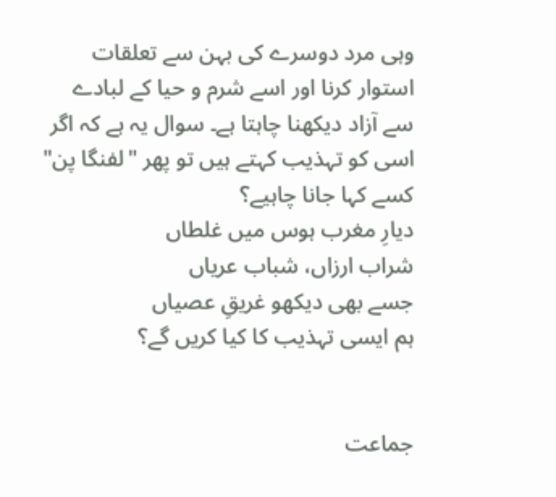وہی مرد دوسرے کی بہن سے تعلقات استوار کرنا اور اسے شرم و حیا کے لبادے سے آزاد دیکھنا چاہتا ہے۔ سوال یہ ہے کہ اگر اسی کو تہذیب کہتے ہیں تو پھر "لفنگا پن" کسے کہا جانا چاہیے؟
دیارِ مغرب ہوس میں غلطاں
شراب ارزاں، شباب عریاں
جسے بھی دیکھو غریقِ عصیاں
ہم ایسی تہذیب کا کیا کریں گے؟


جماعت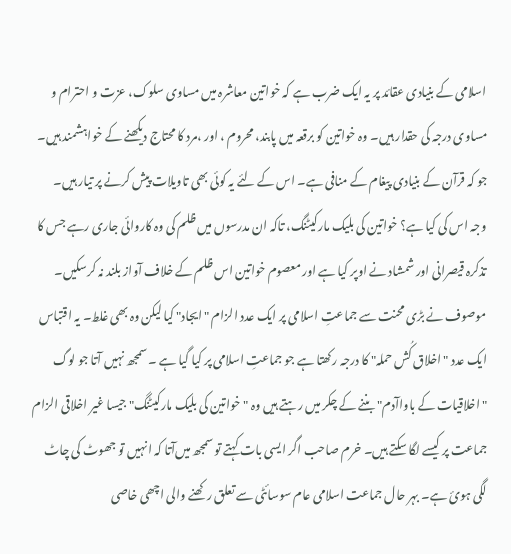اسلامی کے بنیادی عقائد پر یہ ایک ضرب ہے کہ خواتین معاشرہ میں مساوی سلوک، عزت و احترام و مساوی درجہ کی حقدار ہیں۔ وہ خواتین کو برقعہ میں پابند، محروم ، اور ،مرد کا محتاج دیکھنے کے خواہشمند ہیں۔ جو کہ قرآن کے بنیادی پیغام کے منافی ہے۔ اس کے لئے یہ کوئی بھی تاویلات پیش کرنے پر تیار ہیں۔ وجہ اس کی کیا ہے؟‌ خواتین کی بلیک مارکیٹنگ، تاکہ ان مدرسوں میں ظلم کی ‌وہ کاروائی جاری رہے جس کا تذکرہ قیصرانی اور شمشاد نے اوپر کیا ہے اور معصوم خواتین اس ظلم کے خلاف آواز بلند نہ کرسکیں۔
موصوف نے بڑی محنت سے جماعتِ اسلامی پر ایک عدد الزام "ایجاد" کیا لیکن وہ بھی غلط۔ یہ اقتباس ایک عدد "اخلاق کُش حملہ" کا درجہ رکھتا ہے جو جماعتِ اسلامی پر کیا گیا ہے ۔ سمجھ نہیں آتا جو لوگ "اخلاقیات کے باواآدم" بننے کے چکر میں‌ رہتے ہیں وہ "خواتین کی بلیک مارکیٹنگ" جیسا غیر اخلاقی الزام جماعت پر کیسے لگا سکتے ہیں۔ خرم صاحب اگر ایسی بات کہتے تو سمجھ میں‌آتا کہ انہیں تو جھوٹ کی چاٹ لگی ہوئ ہے۔ بہر حال جماعت اسلامی عام سوسائٹی سے تعلق رکھنے والی اچھی خاصی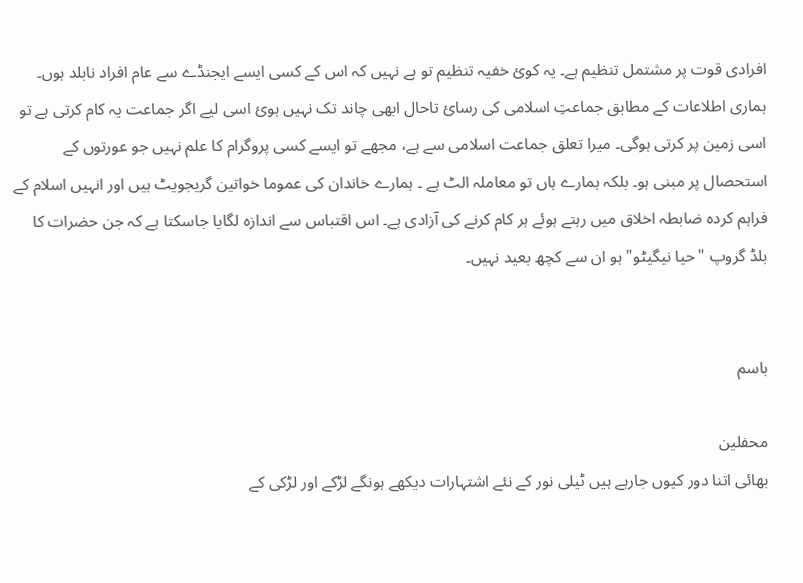افرادی قوت پر مشتمل تنظیم ہے۔ یہ کوئ خفیہ تنظیم تو ہے نہیں کہ اس کے کسی ایسے ایجنڈے سے عام افراد نابلد ہوں۔ ہماری اطلاعات کے مطابق جماعتِ اسلامی کی رسائ تاحال ابھی چاند تک نہیں ہوئ اسی لیے اگر جماعت یہ کام کرتی ہے تو اسی زمین پر کرتی ہوگی۔ میرا تعلق جماعت اسلامی سے ہے، مجھے تو ایسے کسی پروگرام کا علم نہیں جو عورتوں کے استحصال پر مبنی ہو۔ بلکہ ہمارے ہاں تو معاملہ الٹ ہے ۔ ہمارے خاندان کی عموما خواتین گریجویٹ ہیں اور انہیں اسلام کے فراہم کردہ ضابطہ اخلاق میں رہتے ہوئے ہر کام کرنے کی آزادی ہے۔ اس اقتباس سے اندازہ لگایا جاسکتا ہے کہ جن حضرات کا بلڈ گروپ "حیا نیگیٹو" ہو ان سے کچھ بعید نہیں۔


باسم

محفلین
بھائی اتنا دور کیوں جارہے ہیں ٹیلی نور کے نئے اشتہارات دیکھے ہونگے لڑکے اور لڑکی کے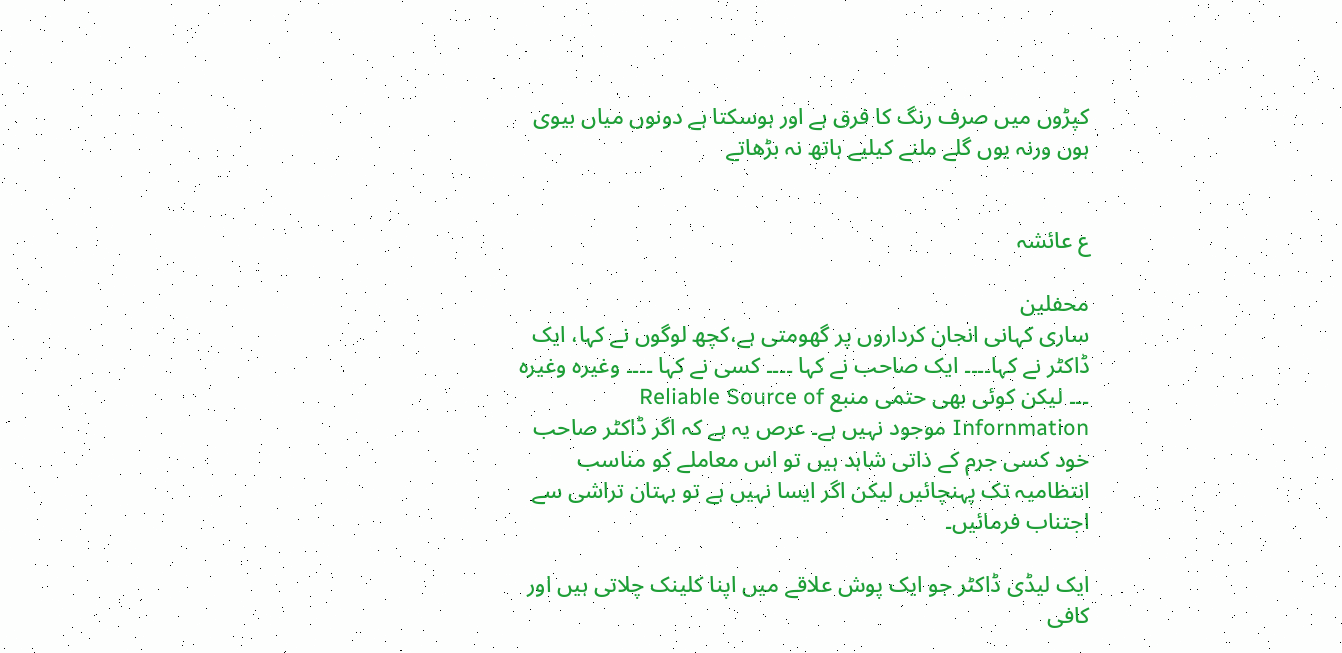کپڑوں میں صرف رنگ کا فرق ہے اور ہوسکتا ہے دونوں میاں بیوی ہوں ورنہ یوں گلے ملنے کیلیے ہاتھ نہ بڑھاتے


ع عائشہ

محفلین
ساری کہانی انجان کرداروں پر گھومتی ہے،کچھ لوگوں نے کہا، ایک ڈاکٹر نے کہا۔۔۔۔ ایک صاحب نے کہا ۔۔۔۔ کسی نے کہا ۔۔۔۔ وغیرہ وغیرہ ۔۔۔ لیکن کوئی بھی حتمی منبع Reliable Source of Infornmation موجود نہیں ہے۔ عرص یہ ہے کہ اگر ڈاکٹر صاحب خود کسی جرم کے ذاتی شاہد ہیں تو اس معاملے کو مناسب انتظامیہ تک پہنچائیں لیکن اگر ایسا نہیں ہے تو بہتان تراشی سے اجتناب فرمائیں۔

ایک لیڈی ڈاکٹر جو ایک پوش علاقے میں اپنا کلینک چلاتی ہیں اور کافی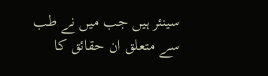سینئر ہیں جب میں نے طب سے متعلق ان حقائق کا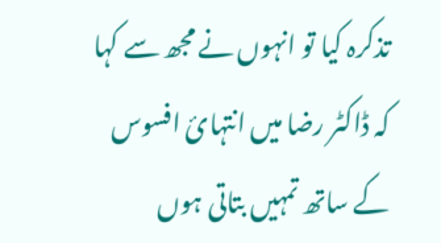تذکرہ کیا تو انہوں نے مجھ سے کہا کہ ڈاکٹر رضا میں انتہائ افسوس کے ساتھ تمہیں بتاتی ہوں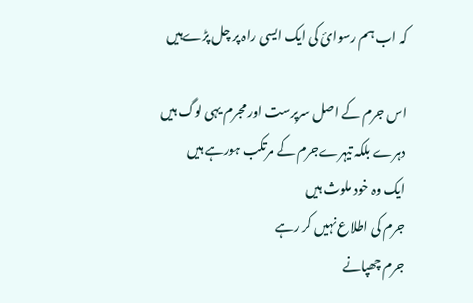کہ اب ہم رسوائ کی ایک ایسی راہ پر چل پڑےہیں

اس جرم کے اصل سرپرست اور مجرم یہی لوگ ہیں
دہرے بلکہ تیہرےجرم کے مرتکب ہورہے ہیں
ایک وہ خود ملوث ہیں
جرم کی اطلاع نہیں کر رہے
جرم چھپانے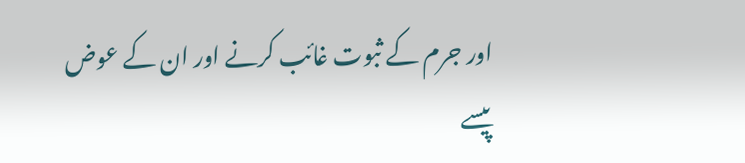اور جرم کے ثبوت غائب کرنے اور ان کے عوض پیسے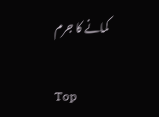کمانے کا جرم

Top